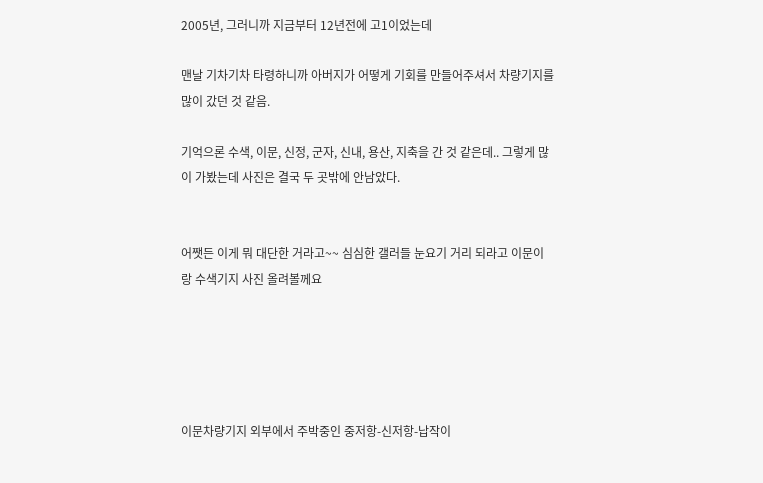2005년, 그러니까 지금부터 12년전에 고1이었는데

맨날 기차기차 타령하니까 아버지가 어떻게 기회를 만들어주셔서 차량기지를 많이 갔던 것 같음.

기억으론 수색, 이문, 신정, 군자, 신내, 용산, 지축을 간 것 같은데.. 그렇게 많이 가봤는데 사진은 결국 두 곳밖에 안남았다.


어쨋든 이게 뭐 대단한 거라고~~ 심심한 갤러들 눈요기 거리 되라고 이문이랑 수색기지 사진 올려볼께요





이문차량기지 외부에서 주박중인 중저항-신저항-납작이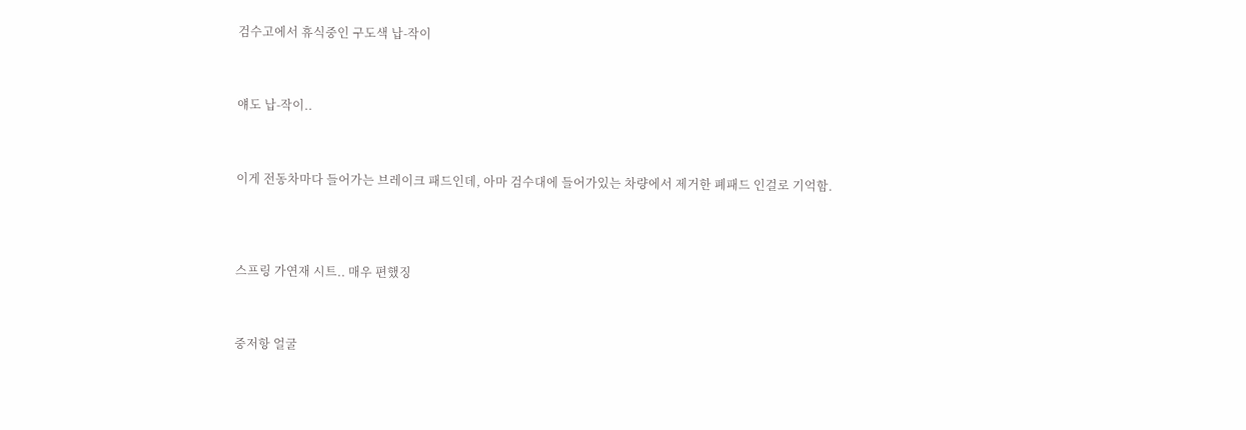검수고에서 휴식중인 구도색 납-작이



얘도 납-작이..



이게 전동차마다 들어가는 브레이크 패드인데, 아마 검수대에 들어가있는 차량에서 제거한 폐패드 인걸로 기억함.




스프링 가연재 시트.. 매우 편했징



중저항 얼굴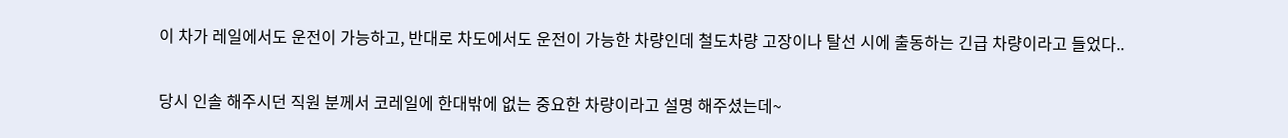이 차가 레일에서도 운전이 가능하고, 반대로 차도에서도 운전이 가능한 차량인데 철도차량 고장이나 탈선 시에 출동하는 긴급 차량이라고 들었다..

당시 인솔 해주시던 직원 분께서 코레일에 한대밖에 없는 중요한 차량이라고 설명 해주셨는데~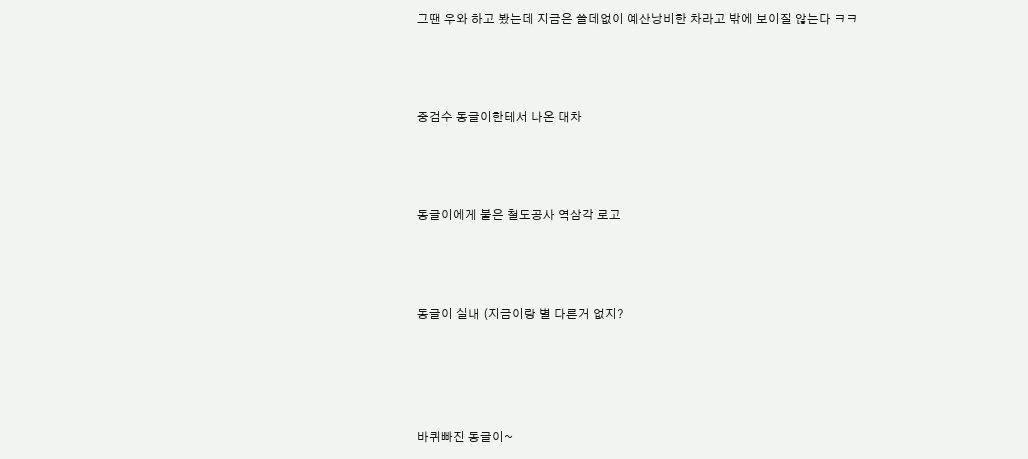그땐 우와 하고 봤는데 지금은 쓸데없이 예산낭비한 차라고 밖에 보이질 않는다 ㅋㅋ



중검수 동글이한테서 나온 대차



동글이에게 붙은 철도공사 역삼각 로고



동글이 실내 (지금이랑 별 다른거 없지?




바퀴빠진 동글이~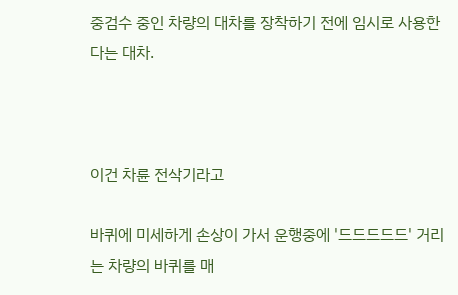중검수 중인 차량의 대차를 장착하기 전에 임시로 사용한다는 대차.



이건 차륜 전삭기라고

바퀴에 미세하게 손상이 가서 운행중에 '드드드드드' 거리는 차량의 바퀴를 매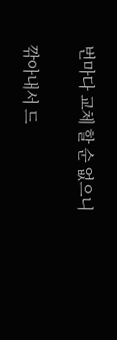번마다 교체 할 순 없으니

깎아내서 드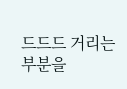드드드 거리는 부분을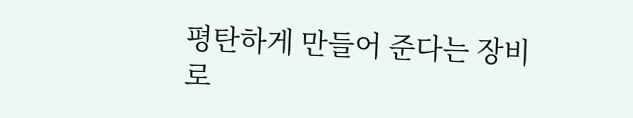평탄하게 만들어 준다는 장비로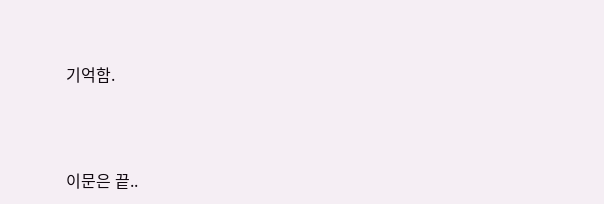기억함.




이문은 끝..